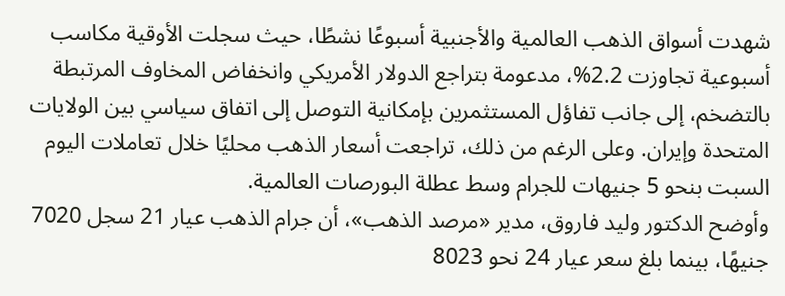شهدت أسواق الذهب العالمية والأجنبية أسبوعًا نشطًا، حيث سجلت الأوقية مكاسب أسبوعية تجاوزت 2.2%، مدعومة بتراجع الدولار الأمريكي وانخفاض المخاوف المرتبطة بالتضخم، إلى جانب تفاؤل المستثمرين بإمكانية التوصل إلى اتفاق سياسي بين الولايات المتحدة وإيران. وعلى الرغم من ذلك، تراجعت أسعار الذهب محليًا خلال تعاملات اليوم السبت بنحو 5 جنيهات للجرام وسط عطلة البورصات العالمية.
وأوضح الدكتور وليد فاروق، مدير «مرصد الذهب»، أن جرام الذهب عيار 21 سجل 7020 جنيهًا، بينما بلغ سعر عيار 24 نحو 8023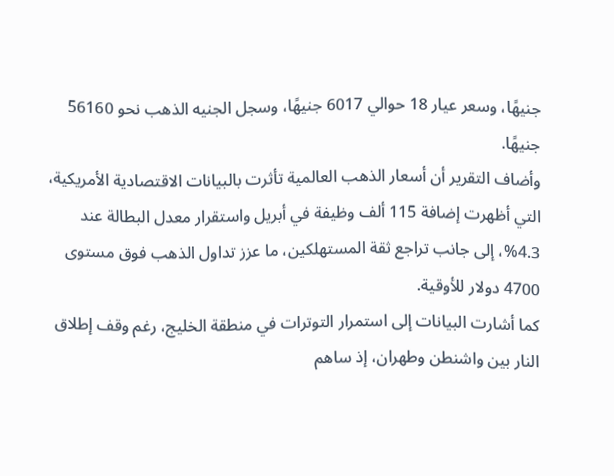جنيهًا، وسعر عيار 18 حوالي 6017 جنيهًا، وسجل الجنيه الذهب نحو 56160 جنيهًا.
وأضاف التقرير أن أسعار الذهب العالمية تأثرت بالبيانات الاقتصادية الأمريكية، التي أظهرت إضافة 115 ألف وظيفة في أبريل واستقرار معدل البطالة عند 4.3%، إلى جانب تراجع ثقة المستهلكين، ما عزز تداول الذهب فوق مستوى 4700 دولار للأوقية.
كما أشارت البيانات إلى استمرار التوترات في منطقة الخليج، رغم وقف إطلاق النار بين واشنطن وطهران، إذ ساهم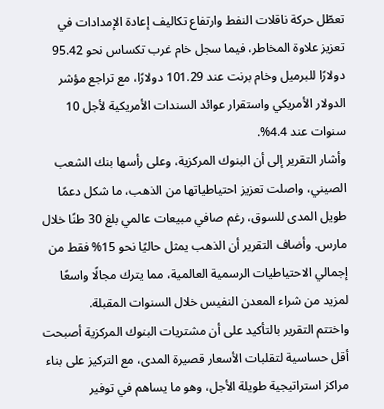تعطّل حركة ناقلات النفط وارتفاع تكاليف إعادة الإمدادات في تعزيز علاوة المخاطر، فيما سجل خام غرب تكساس نحو 95.42 دولارًا للبرميل وخام برنت عند 101.29 دولارًا، مع تراجع مؤشر الدولار الأمريكي واستقرار عوائد السندات الأمريكية لأجل 10 سنوات عند 4.4%.
وأشار التقرير إلى أن البنوك المركزية، وعلى رأسها بنك الشعب الصيني، واصلت تعزيز احتياطياتها من الذهب، ما شكل دعمًا طويل المدى للسوق، رغم صافي مبيعات عالمي بلغ 30 طنًا خلال مارس. وأضاف التقرير أن الذهب يمثل حاليًا نحو 15% فقط من إجمالي الاحتياطيات الرسمية العالمية، مما يترك مجالًا واسعًا لمزيد من شراء المعدن النفيس خلال السنوات المقبلة.
واختتم التقرير بالتأكيد على أن مشتريات البنوك المركزية أصبحت أقل حساسية لتقلبات الأسعار قصيرة المدى، مع التركيز على بناء مراكز استراتيجية طويلة الأجل، وهو ما يساهم في توفير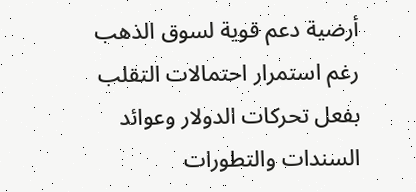أرضية دعم قوية لسوق الذهب رغم استمرار احتمالات التقلب بفعل تحركات الدولار وعوائد السندات والتطورات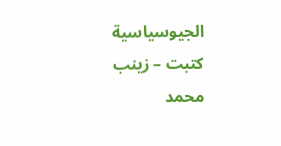الجيوسياسية
كتبت – زينب محمد